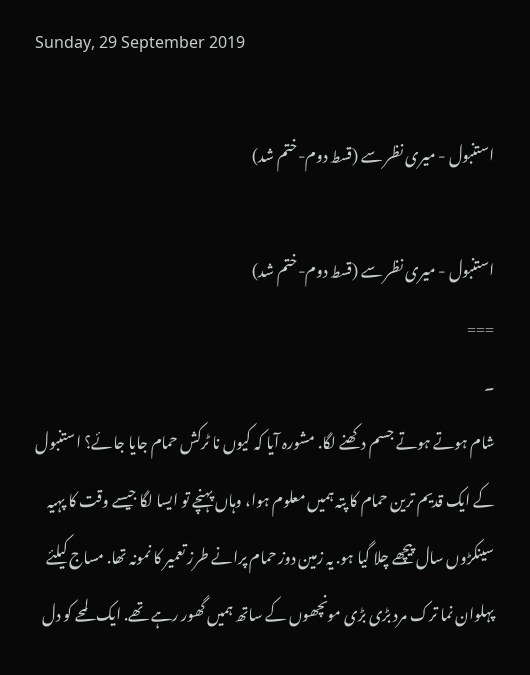Sunday, 29 September 2019

استنبول - میری نظر سے (قسط دوم-ختم شد)

استنبول - میری نظر سے (قسط دوم-ختم شد)
===
۔
شام ہوتے ہوتے جسم دکھنے لگا. مشورہ آیا کہ کیوں نا ٹرکش حمام جایا جائے؟ استنبول کے ایک قدیم ترین حمام کا پتہ ہمیں معلوم ہوا، وہاں پہنچے تو ایسا لگا جیسے وقت کا پہیہ سینکڑوں سال پیچھے چلا گیا ہو. یہ زمین دوز حمام پرانے طرز تعمیر کا نمونہ تھا. مساج کیلئے پہلوان نما ترک مرد بڑی بڑی مونچھوں کے ساتھ ہمیں گھور رہے تھے. ایک لمحے کو دل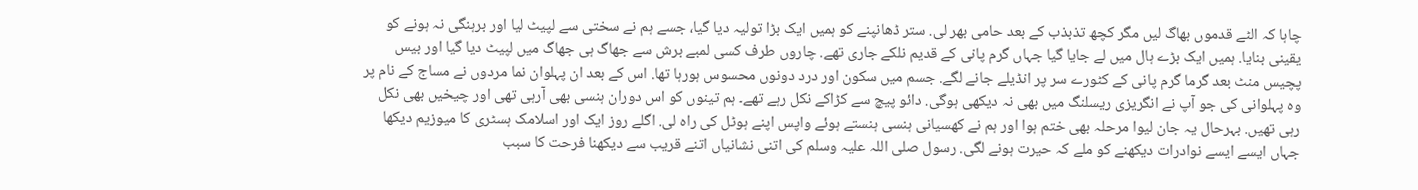چاہا کہ الٹے قدموں بھاگ لیں مگر کچھ تذبذب کے بعد حامی بھر لی. ستر ڈھانپنے کو ہمیں ایک بڑا تولیہ دیا گیا، جسے ہم نے سختی سے لپیٹ لیا اور برہنگی نہ ہونے کو یقینی بنایا. ہمیں ایک بڑے ہال میں لے جایا گیا جہاں گرم پانی کے قدیم نلکے جاری تھے. چاروں طرف کسی لمبے برش سے جھاگ ہی جھاگ میں لپیٹ دیا گیا اور بیس پچیس منٹ بعد گرما گرم پانی کے کٹورے سر پر انڈیلے جانے لگے. جسم میں سکون اور درد دونوں محسوس ہورہا تھا. اس کے بعد ان پہلوان نما مردوں نے مساج کے نام پر وہ پہلوانی کی جو آپ نے انگریزی ریسلنگ میں بھی نہ دیکھی ہوگی. دائو پیچ سے کڑاکے نکل رہے تھے۔ ہم تینوں کو اس دوران ہنسی بھی آرہی تھی اور چیخیں بھی نکل رہی تھیں. بہرحال یہ جان لیوا مرحلہ بھی ختم ہوا اور ہم نے کھسیانی ہنسی ہنستے ہوئے واپس اپنے ہوٹل کی راہ لی. اگلے روز ایک اور اسلامک ہسٹری کا میوزیم دیکھا جہاں ایسے ایسے نوادرات دیکھنے کو ملے کہ حیرت ہونے لگی. رسول صلی اللہ علیہ وسلم کی اتنی نشانیاں اتنے قریب سے دیکھنا فرحت کا سبب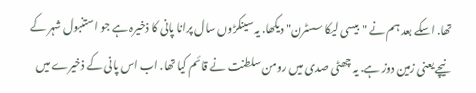تھا. اسکے بعد ہم نے "بیسی لیکا سسٹرن" دیکھا. یہ سینکڑوں سال پرانا پانی کا ذخیرہ ہے جو استنبول شہر کے نیچے یعنی زمین دوز ہے. یہ چھٹی صدی میں رومن سلطنت نے قائم کیا تھا. اب اس پانی کے ذخیرے میں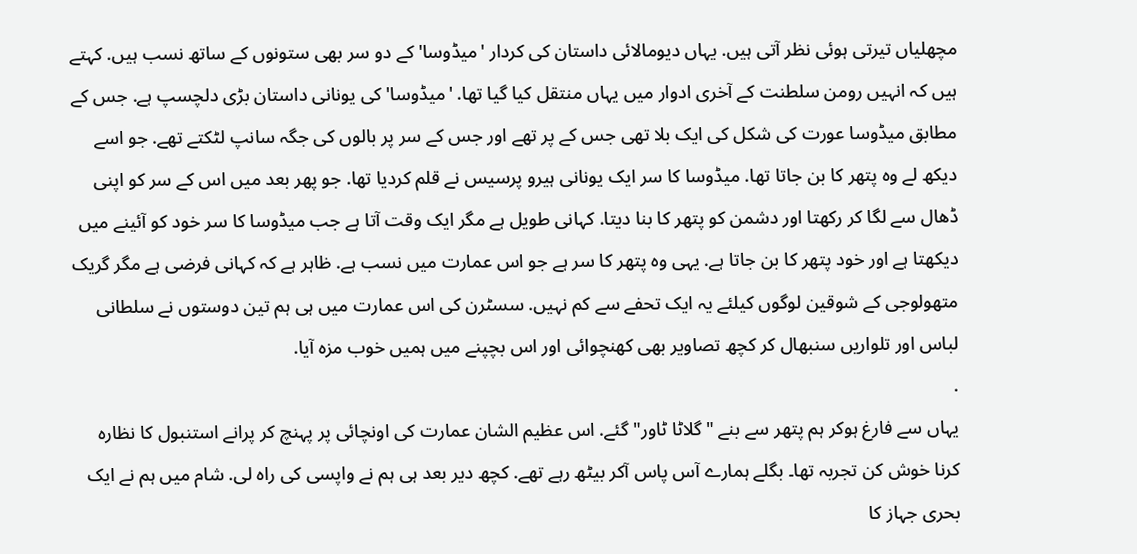مچھلیاں تیرتی ہوئی نظر آتی ہیں. یہاں دیومالائی داستان کی کردار 'میڈوسا' کے دو سر بھی ستونوں کے ساتھ نسب ہیں. کہتے ہیں کہ انہیں رومن سلطنت کے آخری ادوار میں یہاں منتقل کیا گیا تھا. 'میڈوسا' کی یونانی داستان بڑی دلچسپ ہے. جس کے مطابق میڈوسا عورت کی شکل کی ایک بلا تھی جس کے پر تھے اور جس کے سر پر بالوں کی جگہ سانپ لٹکتے تھے. جو اسے دیکھ لے وہ پتھر کا بن جاتا تھا. میڈوسا کا سر ایک یونانی ہیرو پرسیس نے قلم کردیا تھا. جو پھر بعد میں اس کے سر کو اپنی ڈھال سے لگا کر رکھتا اور دشمن کو پتھر کا بنا دیتا. کہانی طویل ہے مگر ایک وقت آتا ہے جب میڈوسا کا سر خود کو آئینے میں دیکھتا ہے اور خود پتھر کا بن جاتا ہے. یہی وہ پتھر کا سر ہے جو اس عمارت میں نسب ہے. ظاہر ہے کہ کہانی فرضی ہے مگر گریک متھولوجی کے شوقین لوگوں کیلئے یہ ایک تحفے سے کم نہیں. سسٹرن کی اس عمارت میں ہی ہم تین دوستوں نے سلطانی لباس اور تلواریں سنبھال کر کچھ تصاویر بھی کھنچوائی اور اس بچپنے میں ہمیں خوب مزہ آیا.
.
یہاں سے فارغ ہوکر ہم پتھر سے بنے "گلاٹا ٹاور" گئے. اس عظیم الشان عمارت کی اونچائی پر پہنچ کر پرانے استنبول کا نظارہ کرنا خوش کن تجربہ تھا۔ بگلے ہمارے آس پاس آکر بیٹھ رہے تھے. کچھ دیر بعد ہی ہم نے واپسی کی راہ لی. شام میں ہم نے ایک بحری جہاز کا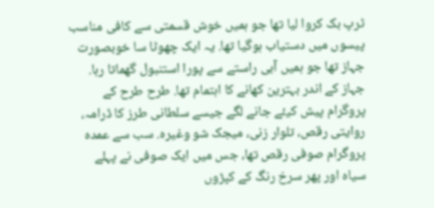ٹرپ بک کروا لیا تھا جو ہمیں خوش قسمتی سے کافی مناسب پیسوں میں دستیاب ہوگیا تھا. یہ ایک چھوٹا سا خوبصورت جہاز تھا جو ہمیں آبی راستے سے پورا استنبول گھماتا رہا. جہاز کے اندر بہترین کھانے کا اہتمام تھا. طرح طرح کے پروگرام پیش کیئے جانے لگے جیسے سلطانی طرز کا ڈرامہ، روایتی رقص، تلوار زنی، میجک شو وغیرہ. سب سے عمدہ پروگرام صوفی رقص تھا، جس میں ایک صوفی نے پہلے سیاہ اور پھر سرخ رنگ کے کپڑوں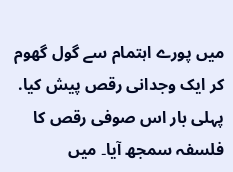میں پورے اہتمام سے گول گھوم کر ایک وجدانی رقص پیش کیا. پہلی بار اس صوفی رقص کا فلسفہ سمجھ آیا۔ میں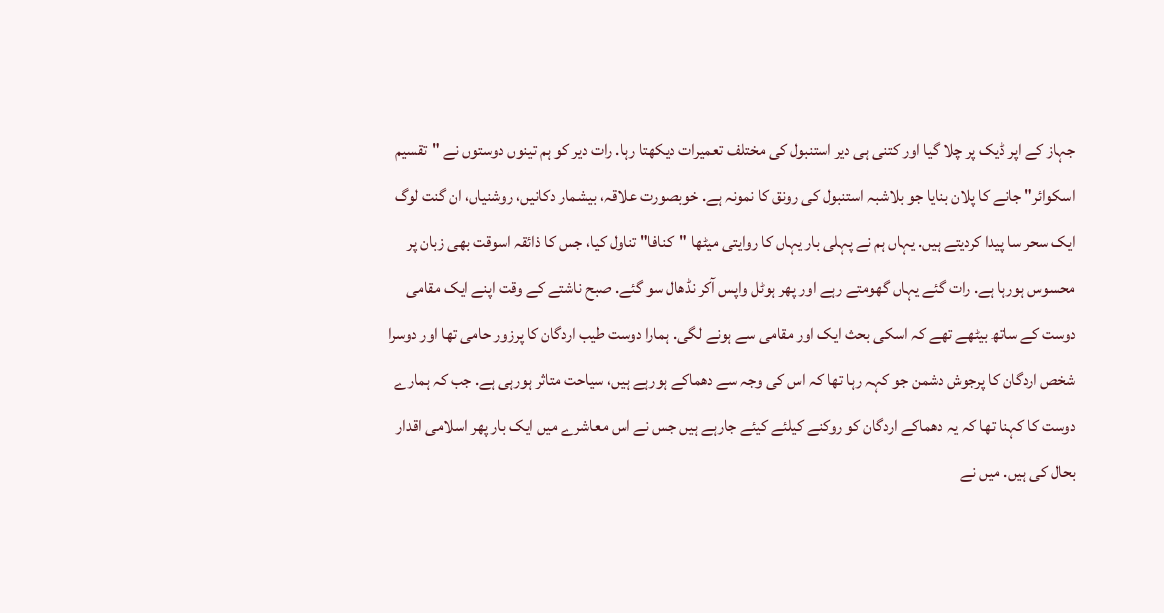جہاز کے اپر ڈیک پر چلا گیا اور کتنی ہی دیر استنبول کی مختلف تعمیرات دیکھتا رہا. رات دیر کو ہم تینوں دوستوں نے "تقسیم اسکوائر" جانے کا پلان بنایا جو بلاشبہ استنبول کی رونق کا نمونہ ہے. خوبصورت علاقہ، بیشمار دکانیں، روشنیاں، ان گنت لوگ ایک سحر سا پیدا کردیتے ہیں. یہاں ہم نے پہلی بار یہاں کا روایتی میٹھا "کنافا" تناول کیا، جس کا ذائقہ اسوقت بھی زبان پر محسوس ہورہا ہے. رات گئے یہاں گھومتے رہے اور پھر ہوٹل واپس آکر نڈھال سو گئے. صبح ناشتے کے وقت اپنے ایک مقامی دوست کے ساتھ بیٹھے تھے کہ اسکی بحث ایک اور مقامی سے ہونے لگی. ہمارا دوست طیب اردگان کا پرزور حامی تھا اور دوسرا شخص اردگان کا پرجوش دشمن جو کہہ رہا تھا کہ اس کی وجہ سے دھماکے ہورہے ہیں، سیاحت متاثر ہورہی ہے. جب کہ ہمارے دوست کا کہنا تھا کہ یہ دھماکے اردگان کو روکنے کیلئے کیئے جارہے ہیں جس نے اس معاشرے میں ایک بار پھر اسلامی اقدار بحال کی ہیں. میں نے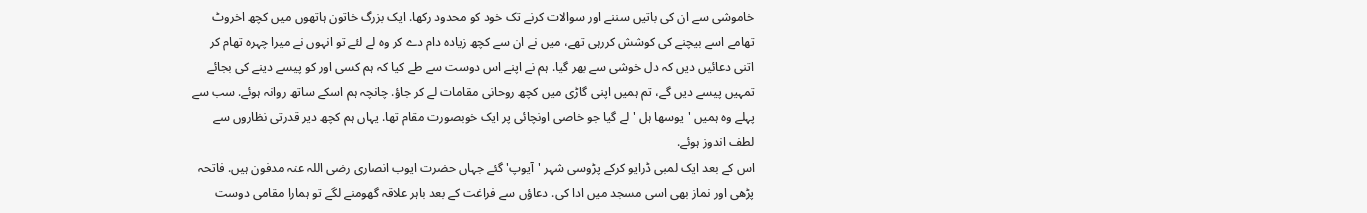خاموشی سے ان کی باتیں سننے اور سوالات کرنے تک خود کو محدود رکھا. ایک بزرگ خاتون ہاتھوں میں کچھ اخروٹ تھامے اسے بیچنے کی کوشش کررہی تھے، میں نے ان سے کچھ زیادہ دام دے کر وہ لے لئے تو انہوں نے میرا چہرہ تھام کر اتنی دعائیں دیں کہ دل خوشی سے بھر گیا. ہم نے اپنے اس دوست سے طے کیا کہ ہم کسی اور کو پیسے دینے کی بجائے تمہیں پیسے دیں گے، تم ہمیں اپنی گاڑی میں کچھ روحانی مقامات لے کر جاؤ. چانچہ ہم اسکے ساتھ روانہ ہوئے. سب سے پہلے وہ ہمیں 'یوسھا ہل ' لے گیا جو خاصی اونچائی پر ایک خوبصورت مقام تھا. یہاں ہم کچھ دیر قدرتی نظاروں سے لطف اندوز ہوئے.
اس کے بعد ایک لمبی ڈرایو کرکے پڑوسی شہر 'آیوپ' گئے جہاں حضرت ایوب انصاری رضی اللہ عنہ مدفون ہیں. فاتحہ پڑھی اور نماز بھی اسی مسجد میں ادا کی. دعاؤں سے فراغت کے بعد باہر علاقہ گھومنے لگے تو ہمارا مقامی دوست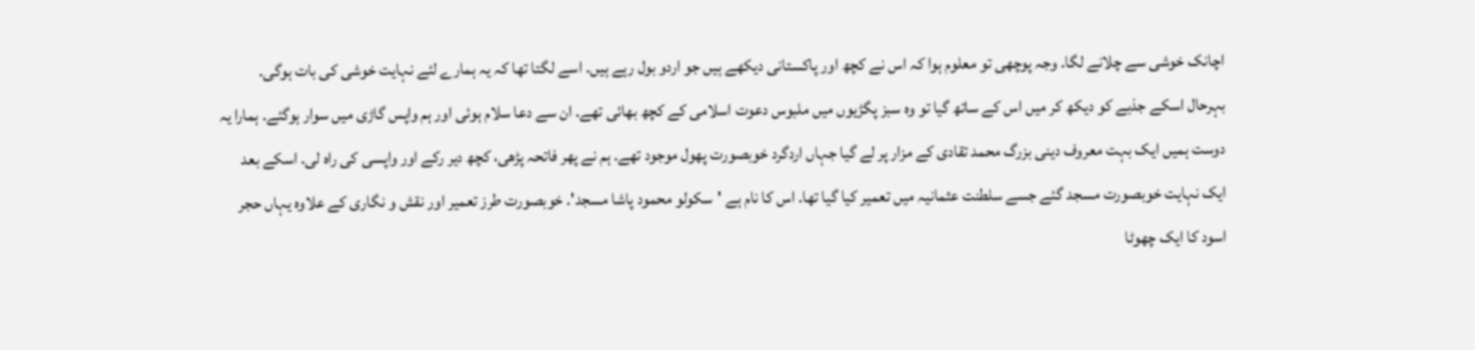اچانک خوشی سے چلانے لگا. وجہ پوچھی تو معلوم ہوا کہ اس نے کچھ اور پاکستانی دیکھے ہیں جو اردو بول رہے ہیں. اسے لگتا تھا کہ یہ ہمارے لئے نہایت خوشی کی بات ہوگی. بہرحال اسکے جذبے کو دیکھ کر میں اس کے ساتھ گیا تو وہ سبز پگڑیوں میں ملبوس دعوت اسلامی کے کچھ بھائی تھے. ان سے دعا سلام ہوئی اور ہم واپس گاڑی میں سوار ہوگئے. ہمارا یہ دوست ہمیں ایک بہت معروف دینی بزرگ محمد تقادی کے مزار پر لے گیا جہاں اردگرد خوبصورت پھول موجود تھے. ہم نے پھر فاتحہ پڑھی، کچھ دیر رکے اور واپسی کی راہ لی. اسکے بعد ایک نہایت خوبصورت مسجد گئے جسے سلطنت عثمانیہ میں تعمیر کیا گیا تھا. اس کا نام ہے 'سکولو محمود پاشا مسجد'. خوبصورت طرز تعمیر اور نقش و نگاری کے علاوہ یہاں حجر اسود کا ایک چھوٹا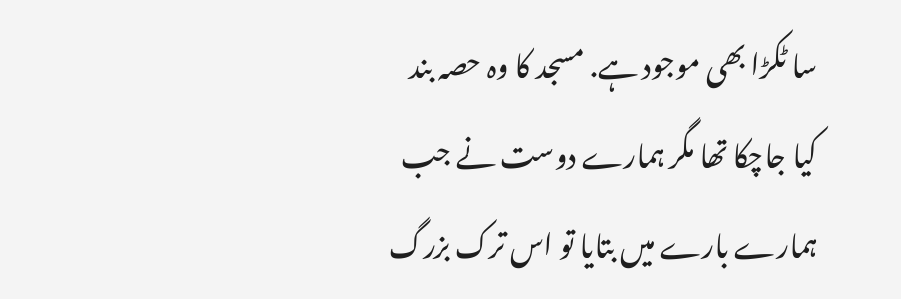سا ٹکڑا بھی موجود ہے. مسجد کا وہ حصہ بند کیا جاچکا تھا مگر ہمارے دوست نے جب ہمارے بارے میں بتایا تو اس ترک بزرگ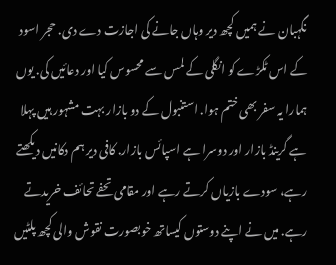نگہبان نے ہمیں کچھ دیر وہاں جانے کی اجازت دے دی. حجر اسود کے اس ٹکڑے کو انگلی کے لمس سے محسوس کیا اور دعائیں کی. یوں ہمارا یہ سفر بھی ختم ہوا. استنبول کے دو بازار بہت مشہور ہیں پہلا ہے گرینڈ بازار اور دوسرا ہے اسپائس بازار. کافی دیر ہم دکانیں دیکھتے رہے، سودے بازیاں کرتے رہے اور مقامی تحفے تحائف خریدتے رہے. میں نے اپنے دوستوں کیساتھ خوبصورت نقوش والی کچھ پلٹیں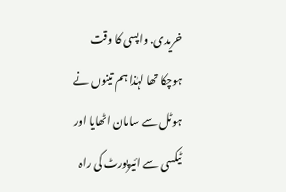خریدی. واپسی کا وقت ہوچکا تھا لہٰذا ہم تینوں نے ہوٹل سے سامان اٹھایا اور ٹیکسی سے ائیرپورٹ کی راہ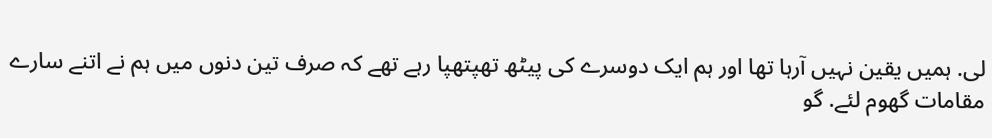لی. ہمیں یقین نہیں آرہا تھا اور ہم ایک دوسرے کی پیٹھ تھپتھپا رہے تھے کہ صرف تین دنوں میں ہم نے اتنے سارے مقامات گھوم لئے. گو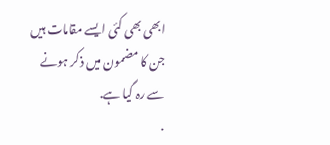ابھی بھی کئی ایسے مقامات ہیں جن کا مضمون میں ذکر ہونے سے رہ گیا ہے.
.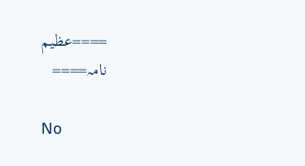====عظیم نامہ====

No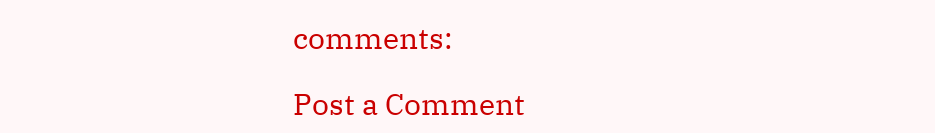comments:

Post a Comment